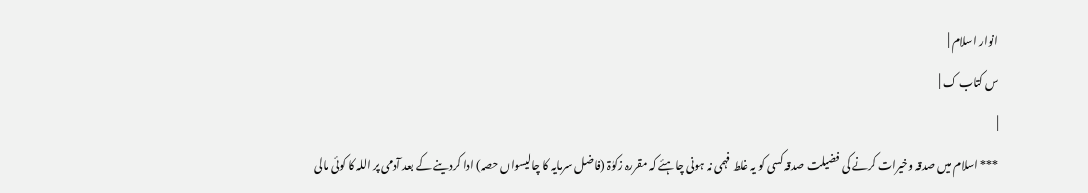انوار اسلام |
س کتاب ک |
|
*** اسلام میں صدقہ وخیرات کرنے کی فضیلت صدقہ کسی کو یہ غلط فہمی نہ ہونی چاہئے کہ مقررہ زکوٰۃ (فاضل سرمایہ کا چالیسواں حصہ) ادا کردینے کے بعد آدمی پر اللہ کا کوئی مالی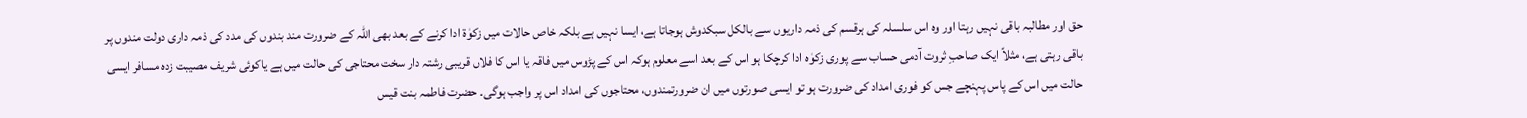حق اور مطالبہ باقی نہیں رہتا اور وہ اس سلسلہ کی ہرقسم کی ذمہ داریوں سے بالکل سبکدوش ہوجاتا ہے، ایسا نہیں ہے بلکہ خاص حالات میں زکوٰۃ ادا کرنے کے بعد بھی اللہ کے ضرورت مند بندوں کی مدد کی ذمہ داری دولت مندوں پر باقی رہتی ہے، مثلاً ایک صاحبِ ثروت آدمی حساب سے پوری زکوٰہ ادا کرچکا ہو اس کے بعد اسے معلوم ہوکہ اس کے پڑوس میں فاقہ یا اس کا فلاں قریبی رشتہ دار سخت محتاجی کی حالت میں ہے یاکوئی شریف مصیبت زدہ مسافر ایسی حالت میں اس کے پاس پہنچے جس کو فوری امداد کی ضرورت ہو تو ایسی صورتوں میں ان ضرورتمندوں، محتاجوں کی امداد اس پر واجب ہوگی۔ حضرت فاطمہ بنت قیس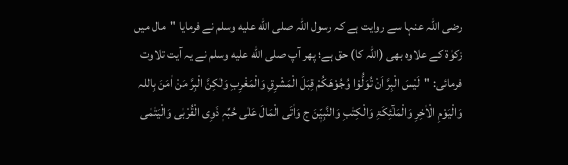رضی اللہ عنہا سے روایت ہے کہ رسول اللہ صلى الله عليه وسلم نے فرمایا "مال میں زکوٰۃ کے علاوہ بھی (اللہ کا) حق ہے؛ پھر آپ صلى الله عليه وسلم نے یہ آیت تلاوت فرمائی: "لَیْسَ الْبِرَّ اَنْ تُوَلُّوْا وُجُوْھَکُمْ قِبَلَ الْمَشْرِقِ وَالْمَغْرِبِ وَلٰکِنَّ الْبِرَّ مَنْ اٰمَنَ بِاللہ وَالْیَوْمِ الْاٰخِرِ وَالْمَلٰٓئِکَۃِ وَالْکِتٰبِ وَالنَّبِیّٖنَ ج وَاٰتَی الْمَالَ عَلٰی حُبِّہٖ ذَوِی الْقُرْبٰی وَالْیَتٰمٰی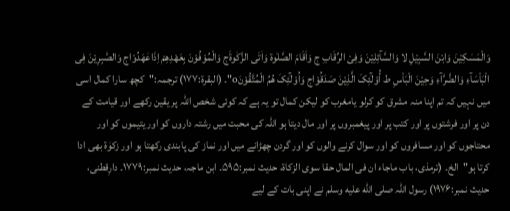وَالْمَسٰکِیْنَ وَابْنَ السَّبِیْلِ لا وَالسَّآئِلِیْنَ وَفِیْ الرِّقَابِ ج وَاَقَامَ الصَّلٰوۃ وَاٰتَی الزَّکٰوۃَج وَالْمُوْفُوْنَ بِعَھْدِھِمْ اِذَاعٰھَدُوْاج وَالصّٰبِرِیْنَ فِی الْبَاْسَآءِ وَالضَّرَّآءِ وَحِیْنَ الْبَاْسِ ط أُوْلٰٓئِکَ الَّذِیْنَ صَدَقُوْاج وَاُوْلٰٓئِکَ ھُمُ الْمُتَّقُوْنَo"۔ (البقرۃ:۱۷۷) ترجمہ:"کچھ سارا کمال اسی میں نہیں کہ تم اپنا منہ مشرق کو کرلو یامغرب کو لیکن کمال تو یہ ہے کہ کوئی شخص اللہ پر یقین رکھے اور قیامت کے دن پر اور فرشتوں پر اور کتب پر اور پیغمبروں پر اور مال دیتا ہو اللہ کی محبت میں رشتہ داروں کو اور یتیموں کو اور محتاجوں کو اور مسافروں کو اور سوال کرنے والوں کو اور گردن چھڑانے میں اور نماز کی پابندی رکھتا ہو اور زکوٰۃ بھی ادا کرتا ہو"الخ۔ (ترمذی، باب ماجاء ان فی المال حقا سوی الزکاۃ، حدیث نمبر:۵۹۵۔ ابن ماجہ، حدیث نمبر:۱۷۷۹۔ دارِقطنی، حدیث نمبر:۱۹۷۶) رسول اللہ صلى الله عليه وسلم نے اپنی بات کے لیے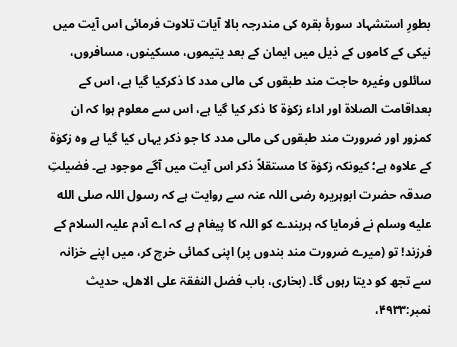بطورِ استشہاد سورۂ بقرہ کی مندرجہ بالا آیات تلاوت فرمائی اس آیت میں نیکی کے کاموں کے ذیل میں ایمان کے بعد یتیموں، مسکینوں، مسافروں، سائلوں وغیرہ حاجت مند طبقوں کی مالی مدد کا ذکرکیا گیا ہے، اس کے بعداقامت الصلاۃ اور اداء زکوٰۃ کا ذکر کیا گیا ہے، اس سے معلوم ہوا کہ ان کمزور اور ضرورت مند طبقوں کی مالی مدد کا جو ذکر یہاں کیا گیا ہے وہ زکوٰۃ کے علاوہ ہے؛ کیونکہ زکوٰۃ کا مستقلاً ذکر اس آیت میں آگے موجود ہے۔ فضیلتِ صدقہ حضرت ابوہریرہ رضی اللہ عنہ سے روایت ہے کہ رسول اللہ صلى الله عليه وسلم نے فرمایا کہ ہربندے کو اللہ کا پیغام ہے کہ اے آدم علیہ السلام کے فرزند! تو (میرے ضرورت مند بندوں پر) اپنی کمائی خرچ کر، میں اپنے خزانہ سے تجھ کو دیتا رہوں گا۔ (بخاری، باب فضل النفقۃ علی الاھل، حدیث نمبر:۴۹۳۳،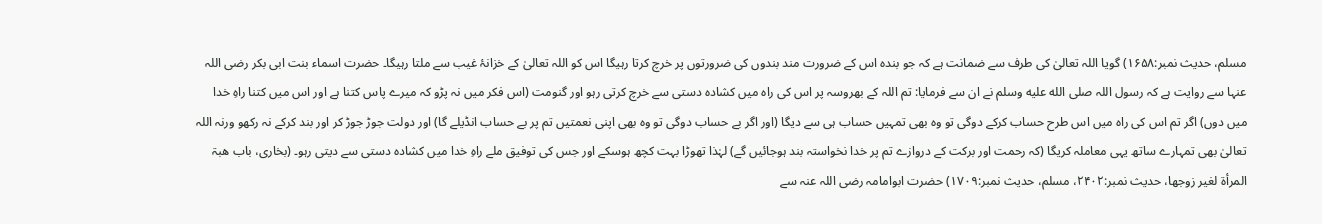مسلم، حدیث نمبر:۱۶۵۸) گویا اللہ تعالیٰ کی طرف سے ضمانت ہے کہ جو بندہ اس کے ضرورت مند بندوں کی ضرورتوں پر خرچ کرتا رہیگا اس کو اللہ تعالیٰ کے خزانۂ غیب سے ملتا رہیگا۔ حضرت اسماء بنت ابی بکر رضی اللہ عنہا سے روایت ہے کہ رسول اللہ صلى الله عليه وسلم نے ان سے فرمایا: تم اللہ کے بھروسہ پر اس کی راہ میں کشادہ دستی سے خرچ کرتی رہو اور گنومت (اس فکر میں نہ پڑو کہ میرے پاس کتنا ہے اور اس میں کتنا راہِ خدا میں دوں) اگر تم اس کی راہ میں اس طرح حساب کرکے دوگی تو وہ بھی تمہیں حساب ہی سے دیگا (اور اگر بے حساب دوگی تو وہ بھی اپنی نعمتیں تم پر بے حساب انڈیلے گا) اور دولت جوڑ جوڑ کر اور بند کرکے نہ رکھو ورنہ اللہ تعالیٰ بھی تمہارے ساتھ یہی معاملہ کریگا (کہ رحمت اور برکت کے دروازے تم پر خدا نخواستہ بند ہوجائیں گے) لہٰذا تھوڑا بہت کچھ ہوسکے اور جس کی توفیق ملے راہِ خدا میں کشادہ دستی سے دیتی رہو۔ (بخاری، باب ھبۃ المرأۃ لغیر زوجھا، حدیث نمبر:۲۴۰۲، مسلم، حدیث نمبر:۱۷۰۹) حضرت ابوامامہ رضی اللہ عنہ سے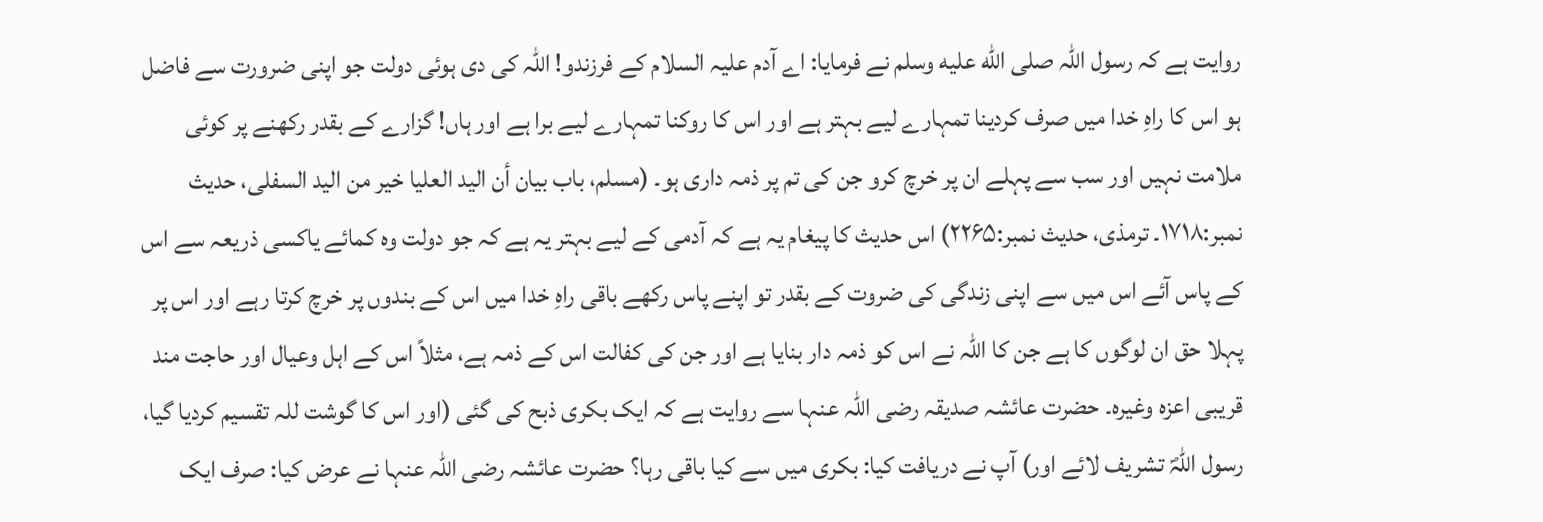روایت ہے کہ رسول اللہ صلى الله عليه وسلم نے فرمایا: اے آدم علیہ السلام کے فرزندو! اللہ کی دی ہوئی دولت جو اپنی ضرورت سے فاضل ہو اس کا راہِ خدا میں صرف کردینا تمہارے لیے بہتر ہے اور اس کا روکنا تمہارے لیے برا ہے اور ہاں! گزارے کے بقدر رکھنے پر کوئی ملامت نہیں اور سب سے پہلے ان پر خرچ کرو جن کی تم پر ذمہ داری ہو۔ (مسلم، باب بیان أن الید العلیا خیر من الید السفلی، حدیث نمبر:۱۷۱۸۔ ترمذی، حدیث نمبر:۲۲۶۵) اس حدیث کا پیغام یہ ہے کہ آدمی کے لیے بہتر یہ ہے کہ جو دولت وہ کمائے یاکسی ذریعہ سے اس کے پاس آئے اس میں سے اپنی زندگی کی ضروت کے بقدر تو اپنے پاس رکھے باقی راہِ خدا میں اس کے بندوں پر خرچ کرتا رہے اور اس پر پہلا حق ان لوگوں کا ہے جن کا اللہ نے اس کو ذمہ دار بنایا ہے اور جن کی کفالت اس کے ذمہ ہے، مثلاً اس کے اہل وعیال اور حاجت مند قریبی اعزہ وغیرہ۔ حضرت عائشہ صدیقہ رضی اللہ عنہا سے روایت ہے کہ ایک بکری ذبح کی گئی (اور اس کا گوشت للہ تقسیم کردیا گیا، رسول اللہؐ تشریف لائے اور) آپ نے دریافت کیا: بکری میں سے کیا باقی رہا؟ حضرت عائشہ رضی اللہ عنہا نے عرض کیا: صرف ایک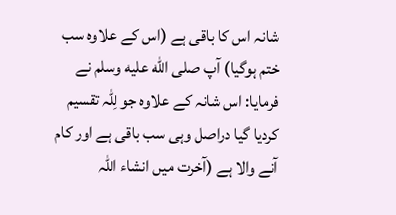شانہ اس کا باقی ہے (اس کے علاوہ سب ختم ہوگیا) آپ صلى الله عليه وسلم نے فرمایا: اس شانہ کے علاوہ جو لِلّٰہ تقسیم کردیا گیا دراصل وہی سب باقی ہے اور کام آنے والا ہے (آخرت میں انشاء اللہ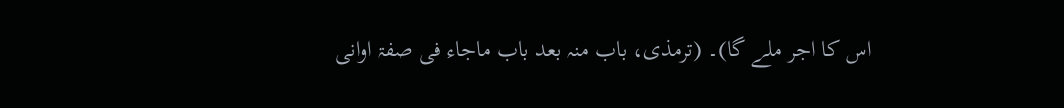اس کا اجر ملے گا)۔ (ترمذی، باب منہ بعد باب ماجاء فی صفۃ اوانی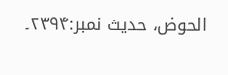الحوض، حدیث نمبر:۲۳۹۴۔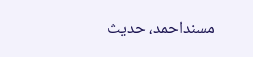مسنداحمد، حدیث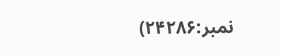نمبر:۲۴۲۸۶)